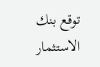توقع بنك الاستثمار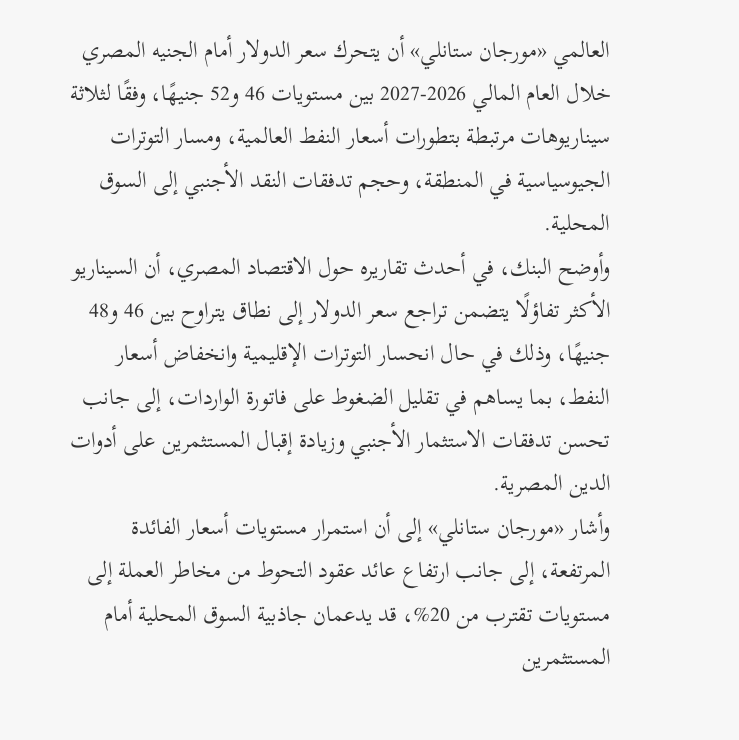العالمي «مورجان ستانلي» أن يتحرك سعر الدولار أمام الجنيه المصري خلال العام المالي 2026-2027 بين مستويات 46 و52 جنيهًا، وفقًا لثلاثة سيناريوهات مرتبطة بتطورات أسعار النفط العالمية، ومسار التوترات الجيوسياسية في المنطقة، وحجم تدفقات النقد الأجنبي إلى السوق المحلية.
وأوضح البنك، في أحدث تقاريره حول الاقتصاد المصري، أن السيناريو الأكثر تفاؤلًا يتضمن تراجع سعر الدولار إلى نطاق يتراوح بين 46 و48 جنيهًا، وذلك في حال انحسار التوترات الإقليمية وانخفاض أسعار النفط، بما يساهم في تقليل الضغوط على فاتورة الواردات، إلى جانب تحسن تدفقات الاستثمار الأجنبي وزيادة إقبال المستثمرين على أدوات الدين المصرية.
وأشار «مورجان ستانلي» إلى أن استمرار مستويات أسعار الفائدة المرتفعة، إلى جانب ارتفاع عائد عقود التحوط من مخاطر العملة إلى مستويات تقترب من 20%، قد يدعمان جاذبية السوق المحلية أمام المستثمرين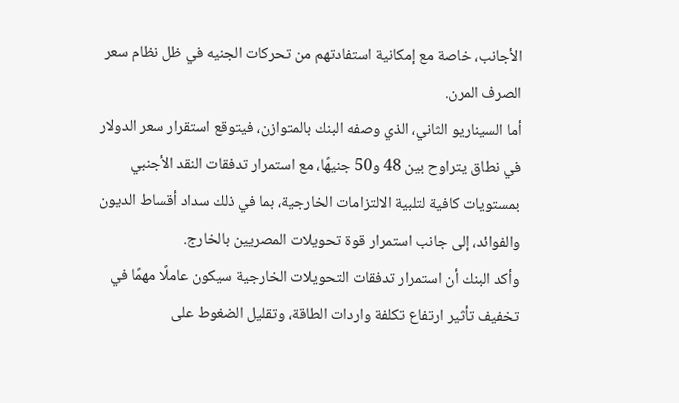الأجانب، خاصة مع إمكانية استفادتهم من تحركات الجنيه في ظل نظام سعر الصرف المرن.
أما السيناريو الثاني، الذي وصفه البنك بالمتوازن، فيتوقع استقرار سعر الدولار في نطاق يتراوح بين 48 و50 جنيهًا، مع استمرار تدفقات النقد الأجنبي بمستويات كافية لتلبية الالتزامات الخارجية، بما في ذلك سداد أقساط الديون والفوائد، إلى جانب استمرار قوة تحويلات المصريين بالخارج.
وأكد البنك أن استمرار تدفقات التحويلات الخارجية سيكون عاملًا مهمًا في تخفيف تأثير ارتفاع تكلفة واردات الطاقة، وتقليل الضغوط على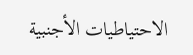الاحتياطيات الأجنبية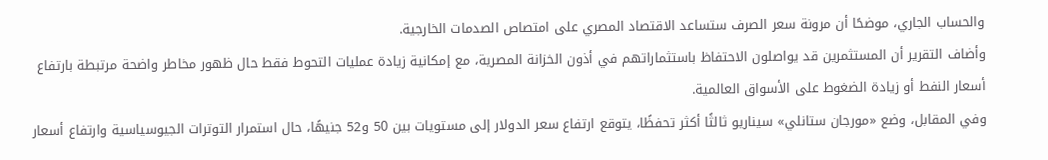والحساب الجاري، موضحًا أن مرونة سعر الصرف ستساعد الاقتصاد المصري على امتصاص الصدمات الخارجية.
وأضاف التقرير أن المستثمرين قد يواصلون الاحتفاظ باستثماراتهم في أذون الخزانة المصرية، مع إمكانية زيادة عمليات التحوط فقط حال ظهور مخاطر واضحة مرتبطة بارتفاع أسعار النفط أو زيادة الضغوط على الأسواق العالمية.
وفي المقابل، وضع «مورجان ستانلي» سيناريو ثالثًا أكثر تحفظًا، يتوقع ارتفاع سعر الدولار إلى مستويات بين 50 و52 جنيهًا، حال استمرار التوترات الجيوسياسية وارتفاع أسعار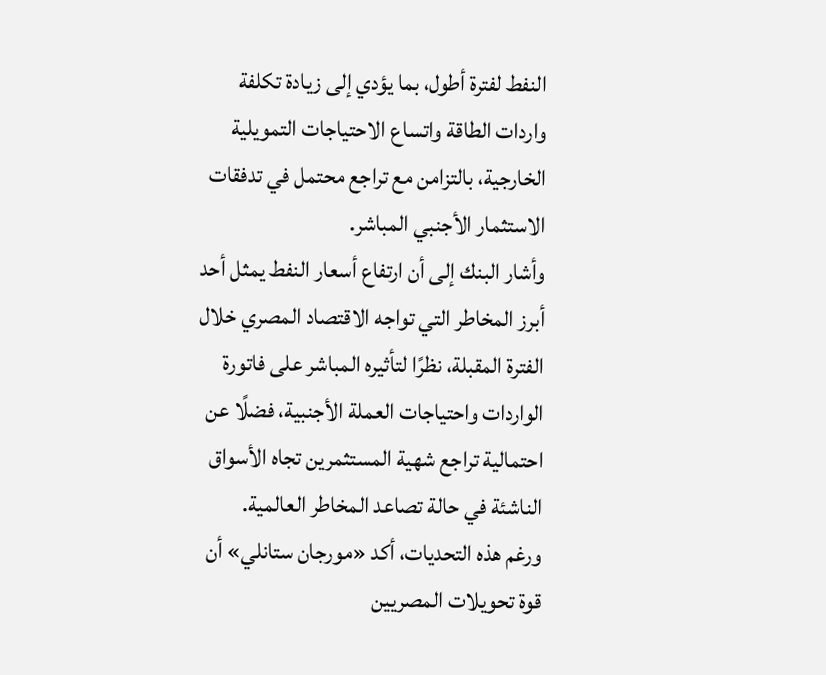النفط لفترة أطول، بما يؤدي إلى زيادة تكلفة واردات الطاقة واتساع الاحتياجات التمويلية الخارجية، بالتزامن مع تراجع محتمل في تدفقات الاستثمار الأجنبي المباشر.
وأشار البنك إلى أن ارتفاع أسعار النفط يمثل أحد أبرز المخاطر التي تواجه الاقتصاد المصري خلال الفترة المقبلة، نظرًا لتأثيره المباشر على فاتورة الواردات واحتياجات العملة الأجنبية، فضلًا عن احتمالية تراجع شهية المستثمرين تجاه الأسواق الناشئة في حالة تصاعد المخاطر العالمية.
ورغم هذه التحديات، أكد «مورجان ستانلي» أن قوة تحويلات المصريين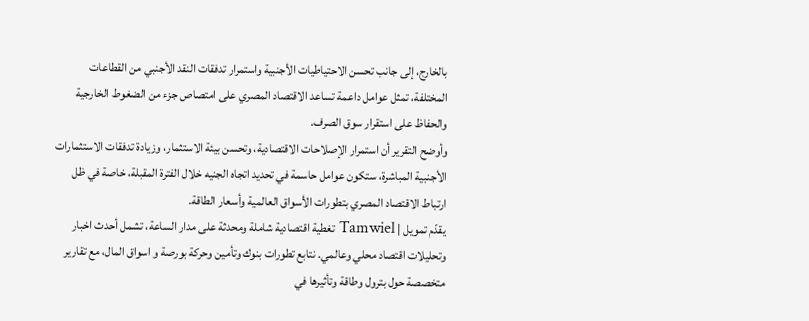بالخارج، إلى جانب تحسن الاحتياطيات الأجنبية واستمرار تدفقات النقد الأجنبي من القطاعات المختلفة، تمثل عوامل داعمة تساعد الاقتصاد المصري على امتصاص جزء من الضغوط الخارجية والحفاظ على استقرار سوق الصرف.
وأوضح التقرير أن استمرار الإصلاحات الاقتصادية، وتحسن بيئة الاستثمار، وزيادة تدفقات الاستثمارات الأجنبية المباشرة، ستكون عوامل حاسمة في تحديد اتجاه الجنيه خلال الفترة المقبلة، خاصة في ظل ارتباط الاقتصاد المصري بتطورات الأسواق العالمية وأسعار الطاقة.
يقدّم تمويل | Tamwiel تغطية اقتصادية شاملة ومحدثة على مدار الساعة، تشمل أحدث اخبار وتحليلات اقتصاد محلي وعالمي. نتابع تطورات بنوك وتأمين وحركة بورصة و اسواق المال، مع تقارير متخصصة حول بترول وطاقة وتأثيرها في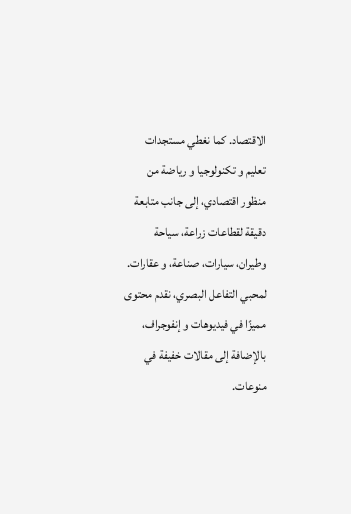الاقتصاد. كما نغطي مستجدات تعليم و تكنولوجيا و رياضة من منظور اقتصادي، إلى جانب متابعة دقيقة لقطاعات زراعة، سياحة وطيران، سيارات، صناعة، و عقارات. لمحبي التفاعل البصري، نقدم محتوى مميزًا في فيديوهات و إنفوجراف، بالإضافة إلى مقالات خفيفة في منوعات.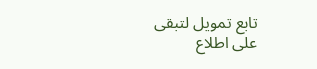تابع تمويل لتبقى على اطلاع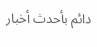دائم بأحدث أخبار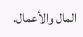المال والأعمال.